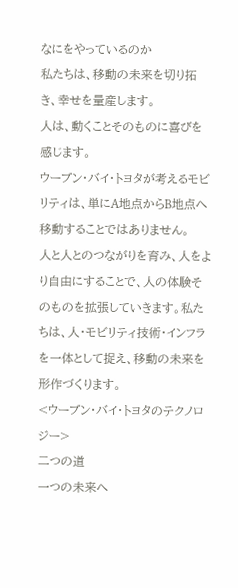なにをやっているのか
私たちは、移動の未来を切り拓き、幸せを量産します。
人は、動くことそのものに喜びを感じます。
ウーブン・バイ・トヨタが考えるモビリティは、単にA地点からB地点へ移動することではありません。
人と人とのつながりを育み、人をより自由にすることで、人の体験そのものを拡張していきます。私たちは、人・モビリティ技術・インフラを一体として捉え、移動の未来を形作づくります。
<ウーブン・バイ・トヨタのテクノロジー>
二つの道
一つの未来へ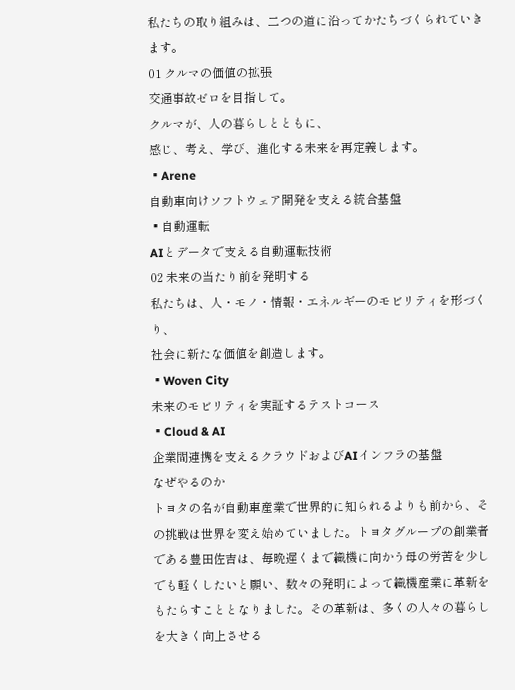私たちの取り組みは、二つの道に沿ってかたちづくられていきます。
01 クルマの価値の拡張
交通事故ゼロを目指して。
クルマが、人の暮らしとともに、
感じ、考え、学び、進化する未来を再定義します。
▪Arene
自動車向けソフトウェア開発を支える統合基盤
▪自動運転
AIとデータで支える自動運転技術
02 未来の当たり前を発明する
私たちは、人・モノ・情報・エネルギーのモビリティを形づくり、
社会に新たな価値を創造します。
▪Woven City
未来のモビリティを実証するテストコース
▪Cloud & AI
企業間連携を支えるクラウドおよびAIインフラの基盤
なぜやるのか
トヨタの名が自動車産業で世界的に知られるよりも前から、その挑戦は世界を変え始めていました。トヨタグループの創業者である豊田佐吉は、毎晩遅くまで織機に向かう母の労苦を少しでも軽くしたいと願い、数々の発明によって織機産業に革新をもたらすこととなりました。その革新は、多くの人々の暮らしを大きく向上させる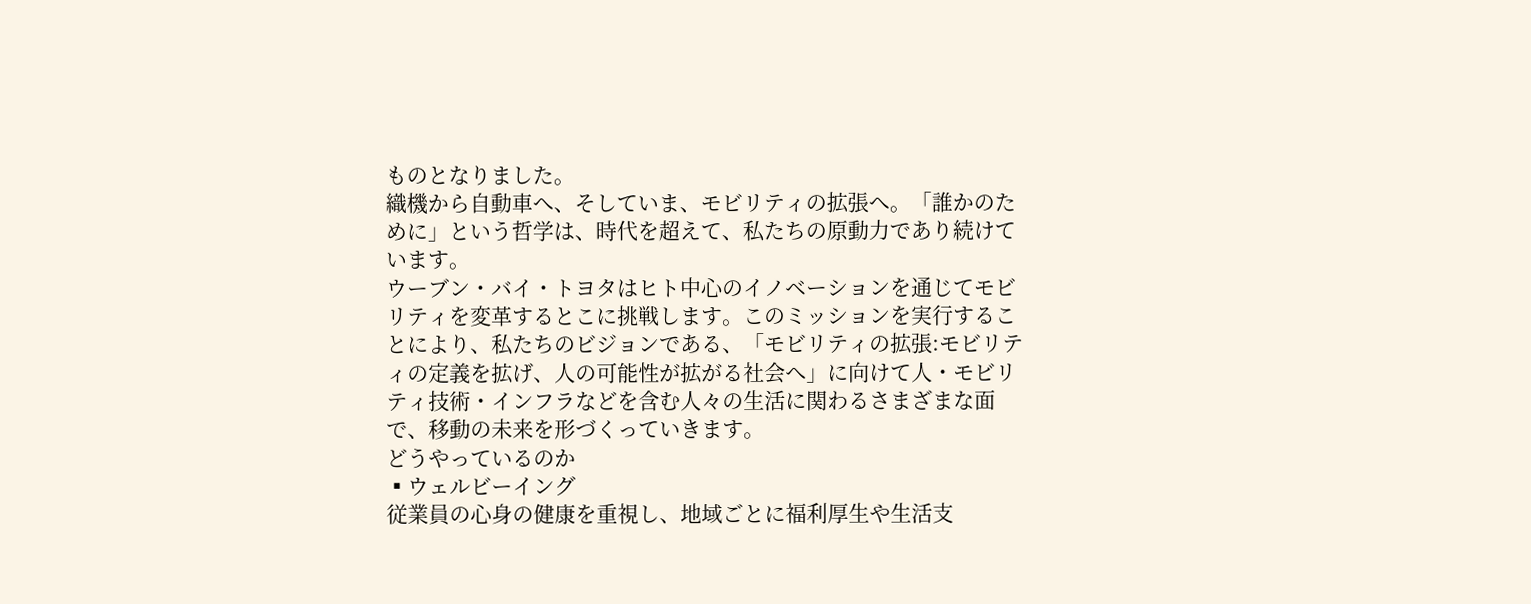ものとなりました。
織機から自動車へ、そしていま、モビリティの拡張へ。「誰かのために」という哲学は、時代を超えて、私たちの原動力であり続けています。
ウーブン・バイ・トヨタはヒト中心のイノベーションを通じてモビリティを変革するとこに挑戦します。このミッションを実行することにより、私たちのビジョンである、「モビリティの拡張:モビリティの定義を拡げ、人の可能性が拡がる社会へ」に向けて人・モビリティ技術・インフラなどを含む人々の生活に関わるさまざまな面で、移動の未来を形づくっていきます。
どうやっているのか
▪ウェルビーイング
従業員の心身の健康を重視し、地域ごとに福利厚生や生活支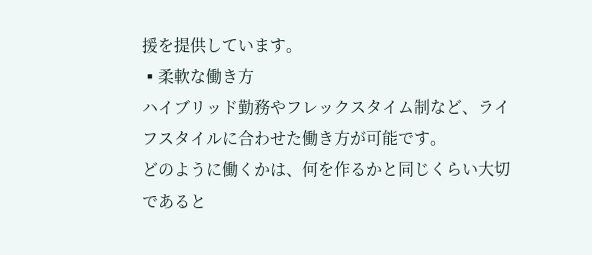援を提供しています。
▪柔軟な働き方
ハイブリッド勤務やフレックスタイム制など、ライフスタイルに合わせた働き方が可能です。
どのように働くかは、何を作るかと同じくらい大切であると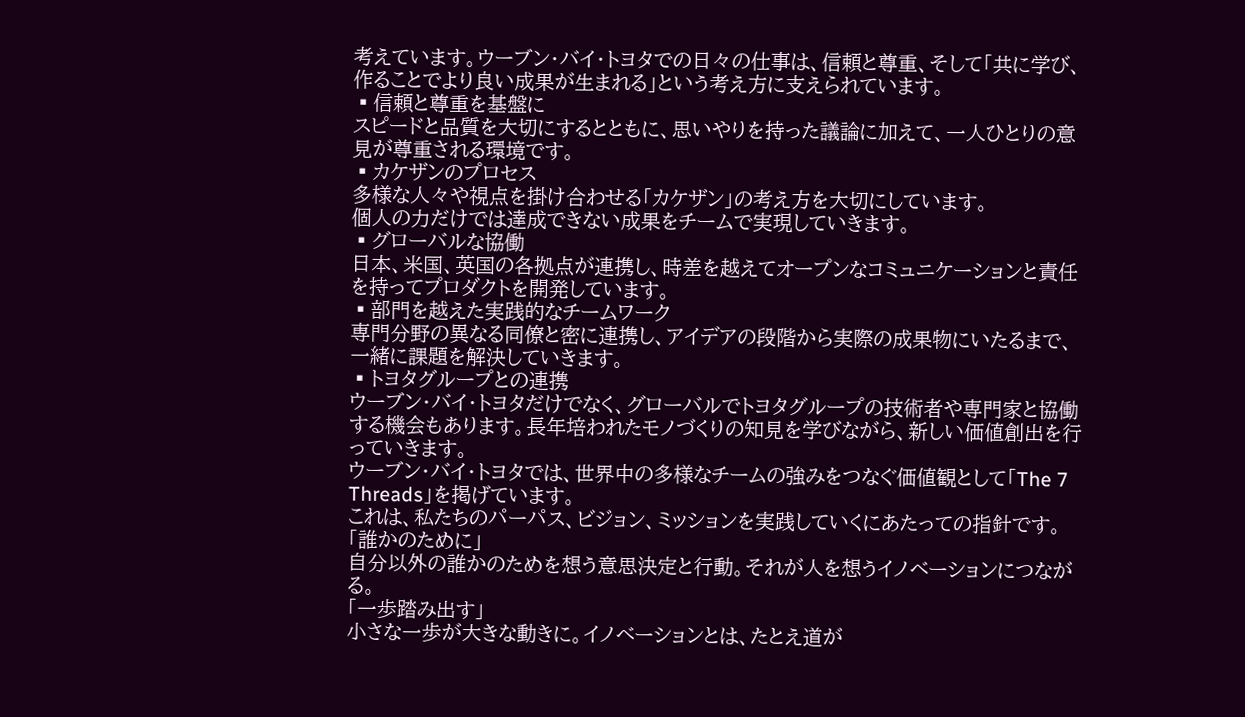考えています。ウーブン・バイ・トヨタでの日々の仕事は、信頼と尊重、そして「共に学び、作ることでより良い成果が生まれる」という考え方に支えられています。
▪信頼と尊重を基盤に
スピードと品質を大切にするとともに、思いやりを持った議論に加えて、一人ひとりの意見が尊重される環境です。
▪カケザンのプロセス
多様な人々や視点を掛け合わせる「カケザン」の考え方を大切にしています。
個人の力だけでは達成できない成果をチームで実現していきます。
▪グローバルな協働
日本、米国、英国の各拠点が連携し、時差を越えてオープンなコミュニケーションと責任を持ってプロダクトを開発しています。
▪部門を越えた実践的なチームワーク
専門分野の異なる同僚と密に連携し、アイデアの段階から実際の成果物にいたるまで、一緒に課題を解決していきます。
▪トヨタグループとの連携
ウーブン・バイ・トヨタだけでなく、グローバルでトヨタグループの技術者や専門家と協働する機会もあります。長年培われたモノづくりの知見を学びながら、新しい価値創出を行っていきます。
ウーブン・バイ・トヨタでは、世界中の多様なチームの強みをつなぐ価値観として「The 7 Threads」を掲げています。
これは、私たちのパーパス、ビジョン、ミッションを実践していくにあたっての指針です。
「誰かのために」
自分以外の誰かのためを想う意思決定と行動。それが人を想うイノベーションにつながる。
「一歩踏み出す」
小さな一歩が大きな動きに。イノベーションとは、たとえ道が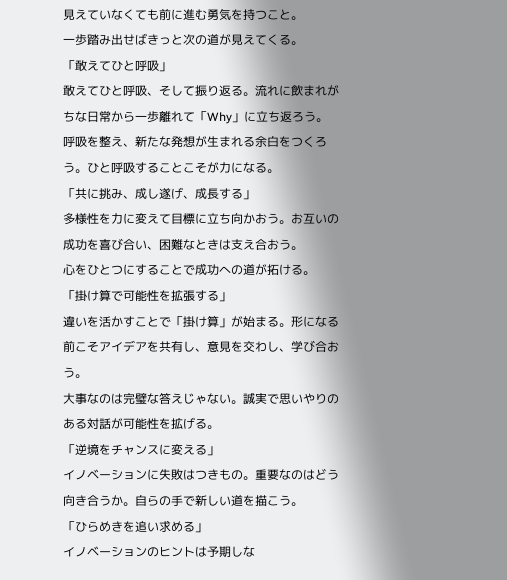見えていなくても前に進む勇気を持つこと。
一歩踏み出せばきっと次の道が見えてくる。
「敢えてひと呼吸」
敢えてひと呼吸、そして振り返る。流れに飲まれがちな日常から一歩離れて「Why」に立ち返ろう。
呼吸を整え、新たな発想が生まれる余白をつくろう。ひと呼吸することこそが力になる。
「共に挑み、成し遂げ、成長する」
多様性を力に変えて目標に立ち向かおう。お互いの成功を喜び合い、困難なときは支え合おう。
心をひとつにすることで成功への道が拓ける。
「掛け算で可能性を拡張する」
違いを活かすことで「掛け算」が始まる。形になる前こそアイデアを共有し、意見を交わし、学び合おう。
大事なのは完璧な答えじゃない。誠実で思いやりのある対話が可能性を拡げる。
「逆境をチャンスに変える」
イノベーションに失敗はつきもの。重要なのはどう向き合うか。自らの手で新しい道を描こう。
「ひらめきを追い求める」
イノベーションのヒントは予期しな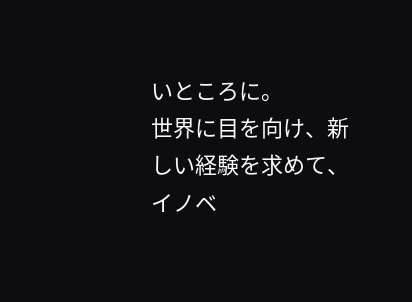いところに。
世界に目を向け、新しい経験を求めて、イノベ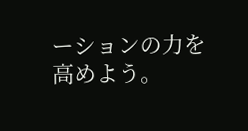ーションの力を高めよう。